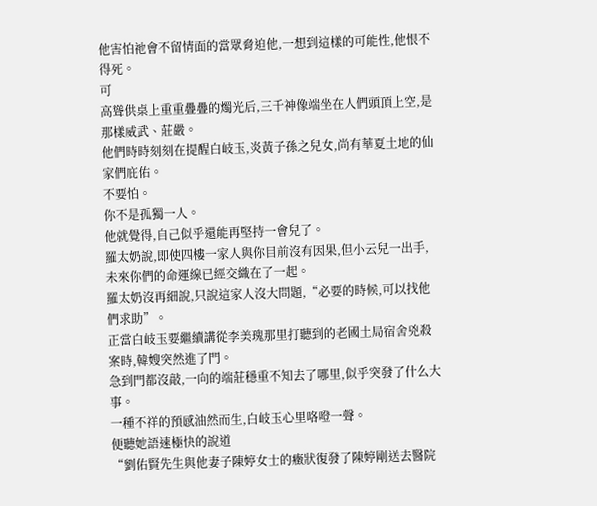他害怕祂會不留情面的當眾脅迫他,一想到這樣的可能性,他恨不得死。
可
高聳供桌上重重疊疊的燭光后,三千神像端坐在人們頭頂上空,是那樣威武、莊嚴。
他們時時刻刻在提醒白岐玉,炎黃子孫之兒女,尚有華夏土地的仙家們庇佑。
不要怕。
你不是孤獨一人。
他就覺得,自己似乎還能再堅持一會兒了。
羅太奶說,即使四樓一家人與你目前沒有因果,但小云兒一出手,未來你們的命運線已經交織在了一起。
羅太奶沒再細說,只說這家人沒大問題,“必要的時候,可以找他們求助”。
正當白岐玉要繼續講從李美瑰那里打聽到的老國土局宿舍兇殺案時,韓嫂突然進了門。
急到門都沒敲,一向的端莊穩重不知去了哪里,似乎突發了什么大事。
一種不祥的預感油然而生,白岐玉心里咯噔一聲。
便聽她語速極快的說道
“劉佑賢先生與他妻子陳婷女士的癥狀復發了陳婷剛送去醫院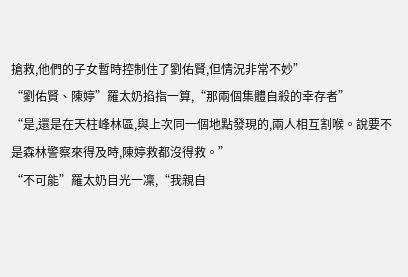搶救,他們的子女暫時控制住了劉佑賢,但情況非常不妙”
“劉佑賢、陳婷”羅太奶掐指一算,“那兩個集體自殺的幸存者”
“是,還是在天柱峰林區,與上次同一個地點發現的,兩人相互割喉。說要不是森林警察來得及時,陳婷救都沒得救。”
“不可能”羅太奶目光一凜,“我親自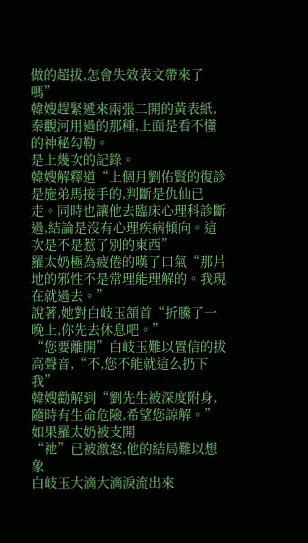做的超拔,怎會失效表文帶來了嗎”
韓嫂趕緊遞來兩張二開的黃表紙,秦觀河用過的那種,上面是看不懂的神秘勾勒。
是上幾次的記錄。
韓嫂解釋道“上個月劉佑賢的復診是施弟馬接手的,判斷是仇仙已走。同時也讓他去臨床心理科診斷過,結論是沒有心理疾病傾向。這次是不是惹了別的東西”
羅太奶極為疲倦的嘆了口氣“那片地的邪性不是常理能理解的。我現在就過去。”
說著,她對白岐玉頷首“折騰了一晚上,你先去休息吧。”
“您要離開”白岐玉難以置信的拔高聲音,“不,您不能就這么扔下我”
韓嫂勸解到“劉先生被深度附身,隨時有生命危險,希望您諒解。”
如果羅太奶被支開
“祂”已被激怒,他的結局難以想象
白岐玉大滴大滴淚流出來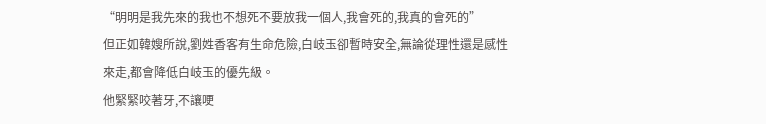“明明是我先來的我也不想死不要放我一個人,我會死的,我真的會死的”
但正如韓嫂所說,劉姓香客有生命危險,白岐玉卻暫時安全,無論從理性還是感性來走,都會降低白岐玉的優先級。
他緊緊咬著牙,不讓哽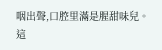咽出聲,口腔里滿是腥甜味兒。
這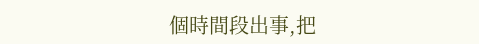個時間段出事,把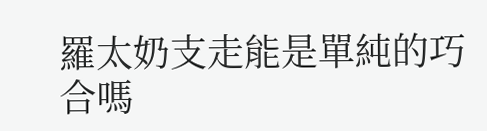羅太奶支走能是單純的巧合嗎